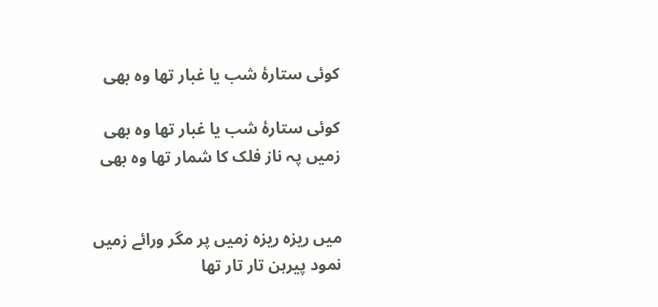کوئی ستارۂ شب یا غبار تھا وہ بھی

کوئی ستارۂ شب یا غبار تھا وہ بھی
زمیں پہ ناز فلک کا شمار تھا وہ بھی


میں ریزہ ریزہ زمیں پر مگر ورائے زمیں
نمود پیرہن تار تار تھا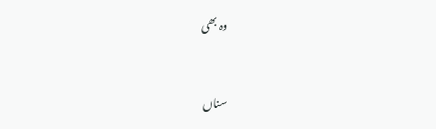وہ بھی


سناں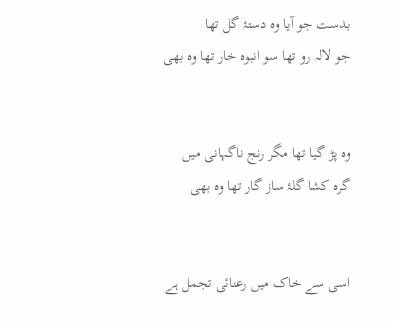بدست جو آیا وہ دستۂ گل تھا
جو لالہ رو تھا سو انبوہ خار تھا وہ بھی


وہ پڑ گیا تھا مگر رنج ناگہانی میں
گرہ کشا گلۂ ساز گار تھا وہ بھی


اسی سے خاک میں رعنائی تجمل ہے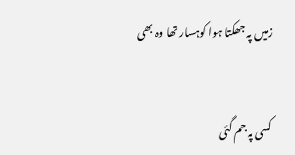زمیں پہ جھکتا ہوا کوہسار تھا وہ بھی


کسی پہ جم گئی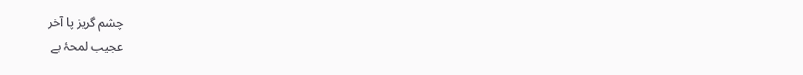چشم گریز پا آخر
عجیب لمحۂ بے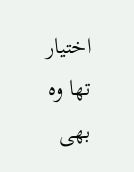اختیار تھا وہ بھی